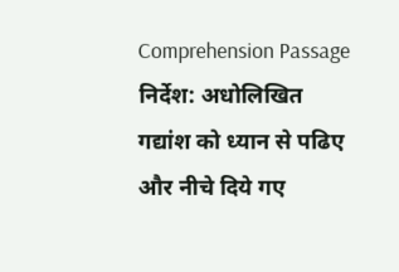Comprehension Passage
निर्देश: अधोलिखित गद्यांश को ध्यान से पढिए और नीचे दिये गए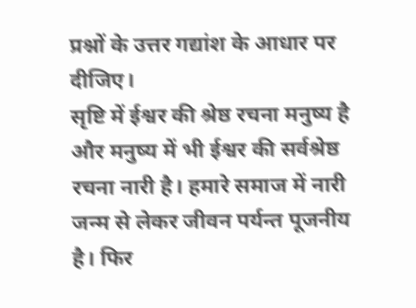प्रश्नों के उत्तर गद्यांश के आधार पर दीजिए।
सृष्टि में ईश्वर की श्रेष्ठ रचना मनुष्य है और मनुष्य में भी ईश्वर की सर्वश्रेष्ठ रचना नारी है। हमारे समाज में नारी जन्म से लेकर जीवन पर्यन्त पूजनीय है। फिर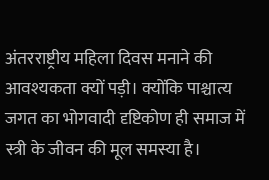अंतरराष्ट्रीय महिला दिवस मनाने की आवश्यकता क्यों पड़ी। क्योंकि पाश्चात्य जगत का भोगवादी दृष्टिकोण ही समाज में स्त्री के जीवन की मूल समस्या है।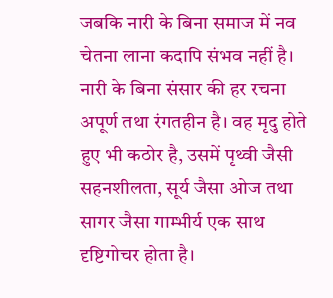जबकि नारी के बिना समाज में नव चेतना लाना कदापि संभव नहीं है। नारी के बिना संसार की हर रचना अपूर्ण तथा रंगतहीन है। वह मृदु होते हुए भी कठोर है, उसमें पृथ्वी जैसी सहनशीलता, सूर्य जैसा ओज तथा सागर जैसा गाम्भीर्य एक साथ दृष्टिगोचर होता है।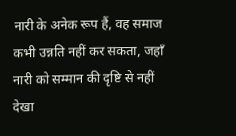नारी के अनेक रूप हैं, वह समाज कभी उन्नति नहीं कर सकता, जहाँ नारी को सम्मान की दृष्टि से नहीं देखा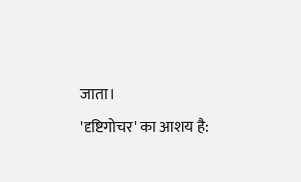जाता।
'दृष्टिगोचर' का आशय है: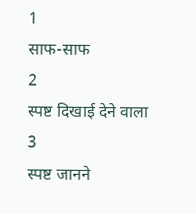1
साफ-साफ
2
स्पष्ट दिखाई देने वाला
3
स्पष्ट जानने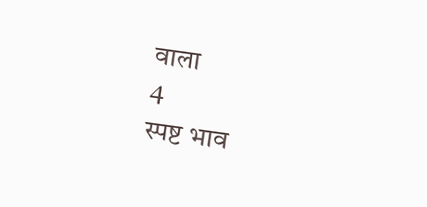वाला
4
स्पष्ट भाव